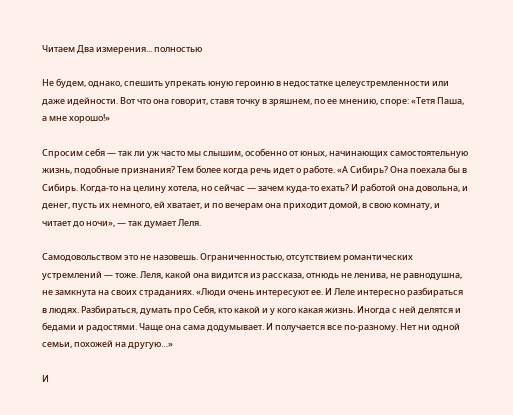Читаем Два измерения... полностью

Не будем, однако, спешить упрекать юную героиню в недостатке целеустремленности или даже идейности. Вот что она говорит, ставя точку в зряшнем, по ее мнению, споре: «Тетя Паша, а мне хорошо!»

Спросим себя — так ли уж часто мы слышим, особенно от юных, начинающих самостоятельную жизнь, подобные признания? Тем более когда речь идет о работе. «А Сибирь? Она поехала бы в Сибирь. Когда-то на целину хотела, но сейчас — зачем куда-то ехать? И работой она довольна, и денег, пусть их немного, ей хватает, и по вечерам она приходит домой, в свою комнату, и читает до ночи», — так думает Леля.

Самодовольством это не назовешь. Ограниченностью, отсутствием романтических устремлений — тоже. Леля, какой она видится из рассказа, отнюдь не ленива, не равнодушна, не замкнута на своих страданиях. «Люди очень интересуют ее. И Леле интересно разбираться в людях. Разбираться, думать про Себя, кто какой и у кого какая жизнь. Иногда с ней делятся и бедами и радостями. Чаще она сама додумывает. И получается все по-разному. Нет ни одной семьи, похожей на другую…»

И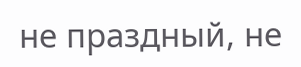не праздный, не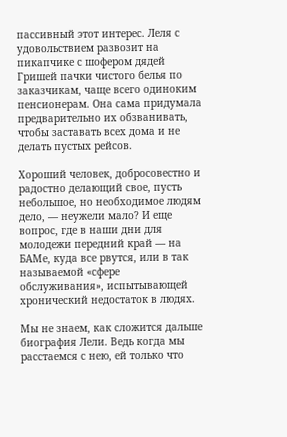пассивный этот интерес. Леля с удовольствием развозит на пикапчике с шофером дядей Гришей пачки чистого белья по заказчикам, чаще всего одиноким пенсионерам. Она сама придумала предварительно их обзванивать, чтобы заставать всех дома и не делать пустых рейсов.

Хороший человек, добросовестно и радостно делающий свое, пусть небольшое, но необходимое людям дело, — неужели мало? И еще вопрос, где в наши дни для молодежи передний край — на БАМе, куда все рвутся, или в так называемой «сфере обслуживания», испытывающей хронический недостаток в людях.

Мы не знаем, как сложится дальше биография Лели. Ведь когда мы расстаемся с нею, ей только что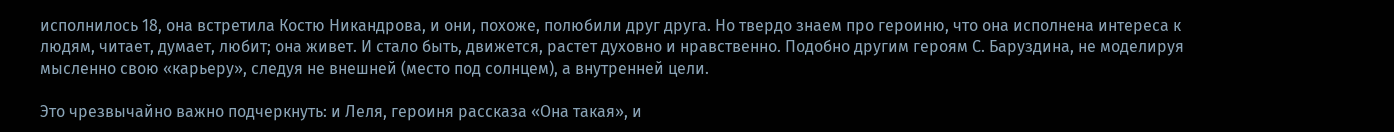исполнилось 18, она встретила Костю Никандрова, и они, похоже, полюбили друг друга. Но твердо знаем про героиню, что она исполнена интереса к людям, читает, думает, любит; она живет. И стало быть, движется, растет духовно и нравственно. Подобно другим героям С. Баруздина, не моделируя мысленно свою «карьеру», следуя не внешней (место под солнцем), а внутренней цели.

Это чрезвычайно важно подчеркнуть: и Леля, героиня рассказа «Она такая», и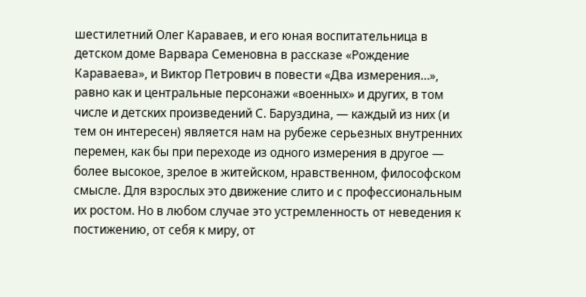шестилетний Олег Караваев, и его юная воспитательница в детском доме Варвара Семеновна в рассказе «Рождение Караваева», и Виктор Петрович в повести «Два измерения…», равно как и центральные персонажи «военных» и других, в том числе и детских произведений С. Баруздина, — каждый из них (и тем он интересен) является нам на рубеже серьезных внутренних перемен, как бы при переходе из одного измерения в другое — более высокое, зрелое в житейском, нравственном, философском смысле. Для взрослых это движение слито и с профессиональным их ростом. Но в любом случае это устремленность от неведения к постижению, от себя к миру, от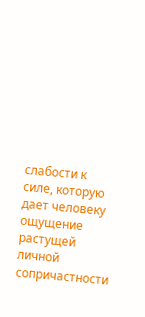слабости к силе, которую дает человеку ощущение растущей личной сопричастности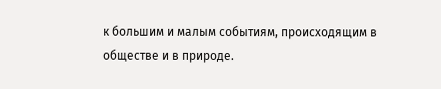к большим и малым событиям, происходящим в обществе и в природе.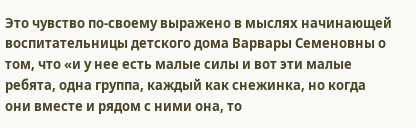Это чувство по-своему выражено в мыслях начинающей воспитательницы детского дома Варвары Семеновны о том, что «и у нее есть малые силы и вот эти малые ребята, одна группа, каждый как снежинка, но когда они вместе и рядом с ними она, то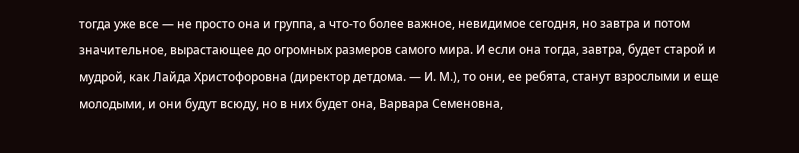тогда уже все — не просто она и группа, а что-то более важное, невидимое сегодня, но завтра и потом значительное, вырастающее до огромных размеров самого мира. И если она тогда, завтра, будет старой и мудрой, как Лайда Христофоровна (директор детдома. — И. М.), то они, ее ребята, станут взрослыми и еще молодыми, и они будут всюду, но в них будет она, Варвара Семеновна,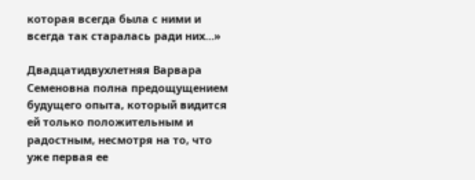которая всегда была с ними и всегда так старалась ради них…»

Двадцатидвухлетняя Варвара Семеновна полна предощущением будущего опыта, который видится ей только положительным и радостным, несмотря на то, что уже первая ее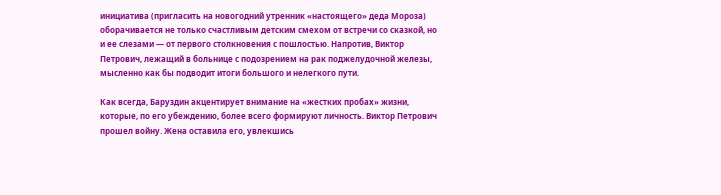инициатива (пригласить на новогодний утренник «настоящего» деда Мороза) оборачивается не только счастливым детским смехом от встречи со сказкой, но и ее слезами — от первого столкновения с пошлостью. Напротив, Виктор Петрович, лежащий в больнице с подозрением на рак поджелудочной железы, мысленно как бы подводит итоги большого и нелегкого пути.

Как всегда, Баруздин акцентирует внимание на «жестких пробах» жизни, которые, по его убеждению, более всего формируют личность. Виктор Петрович прошел войну. Жена оставила его, увлекшись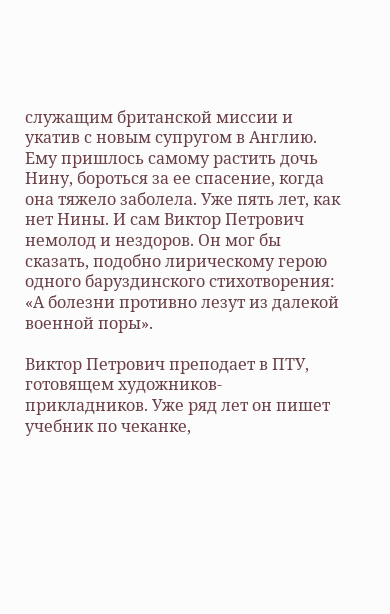служащим британской миссии и укатив с новым супругом в Англию. Ему пришлось самому растить дочь Нину, бороться за ее спасение, когда она тяжело заболела. Уже пять лет, как нет Нины. И сам Виктор Петрович немолод и нездоров. Он мог бы сказать, подобно лирическому герою одного баруздинского стихотворения: «А болезни противно лезут из далекой военной поры».

Виктор Петрович преподает в ПТУ, готовящем художников-прикладников. Уже ряд лет он пишет учебник по чеканке,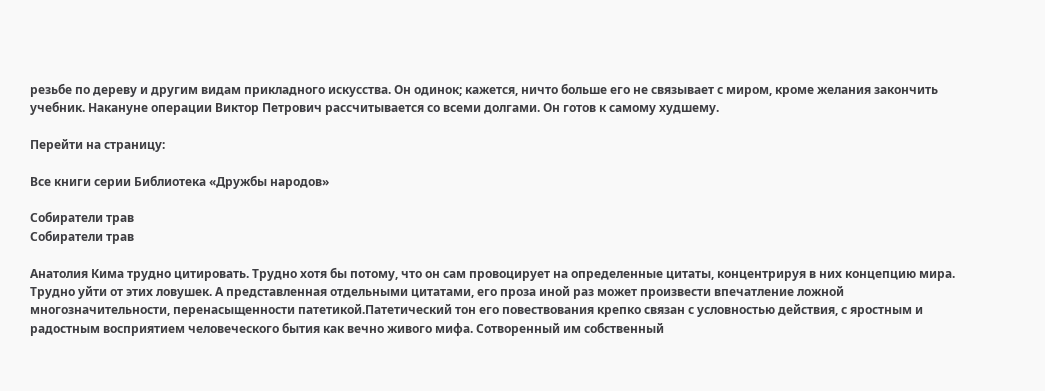резьбе по дереву и другим видам прикладного искусства. Он одинок; кажется, ничто больше его не связывает с миром, кроме желания закончить учебник. Накануне операции Виктор Петрович рассчитывается со всеми долгами. Он готов к самому худшему.

Перейти на страницу:

Все книги серии Библиотека «Дружбы народов»

Собиратели трав
Собиратели трав

Анатолия Кима трудно цитировать. Трудно хотя бы потому, что он сам провоцирует на определенные цитаты, концентрируя в них концепцию мира. Трудно уйти от этих ловушек. А представленная отдельными цитатами, его проза иной раз может произвести впечатление ложной многозначительности, перенасыщенности патетикой.Патетический тон его повествования крепко связан с условностью действия, с яростным и радостным восприятием человеческого бытия как вечно живого мифа. Сотворенный им собственный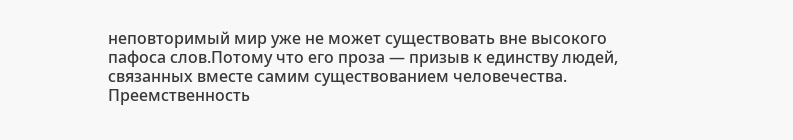неповторимый мир уже не может существовать вне высокого пафоса слов.Потому что его проза — призыв к единству людей, связанных вместе самим существованием человечества. Преемственность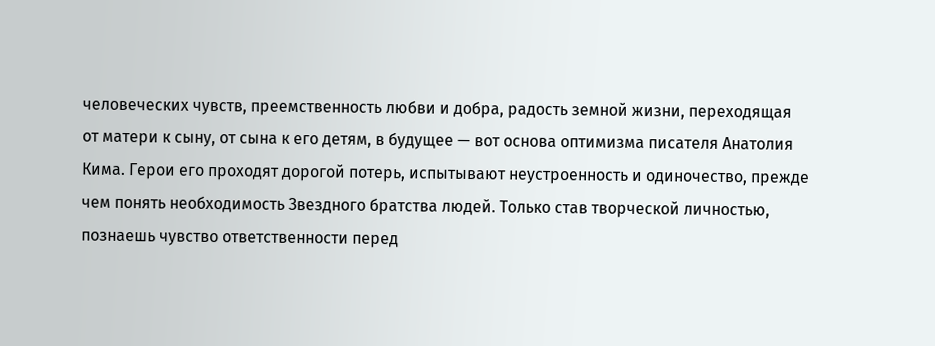человеческих чувств, преемственность любви и добра, радость земной жизни, переходящая от матери к сыну, от сына к его детям, в будущее — вот основа оптимизма писателя Анатолия Кима. Герои его проходят дорогой потерь, испытывают неустроенность и одиночество, прежде чем понять необходимость Звездного братства людей. Только став творческой личностью, познаешь чувство ответственности перед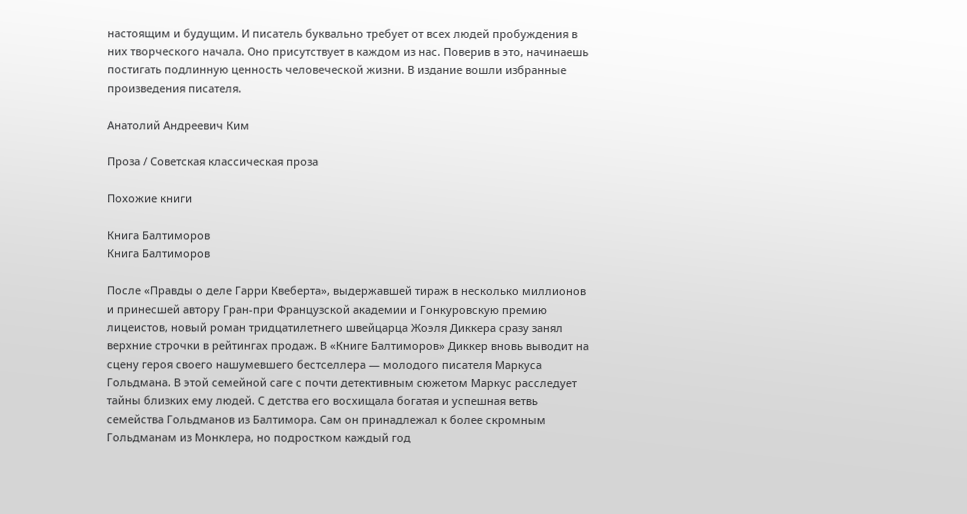настоящим и будущим. И писатель буквально требует от всех людей пробуждения в них творческого начала. Оно присутствует в каждом из нас. Поверив в это, начинаешь постигать подлинную ценность человеческой жизни. В издание вошли избранные произведения писателя.

Анатолий Андреевич Ким

Проза / Советская классическая проза

Похожие книги

Книга Балтиморов
Книга Балтиморов

После «Правды о деле Гарри Квеберта», выдержавшей тираж в несколько миллионов и принесшей автору Гран-при Французской академии и Гонкуровскую премию лицеистов, новый роман тридцатилетнего швейцарца Жоэля Диккера сразу занял верхние строчки в рейтингах продаж. В «Книге Балтиморов» Диккер вновь выводит на сцену героя своего нашумевшего бестселлера — молодого писателя Маркуса Гольдмана. В этой семейной саге с почти детективным сюжетом Маркус расследует тайны близких ему людей. С детства его восхищала богатая и успешная ветвь семейства Гольдманов из Балтимора. Сам он принадлежал к более скромным Гольдманам из Монклера, но подростком каждый год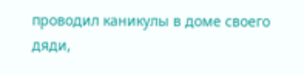проводил каникулы в доме своего дяди,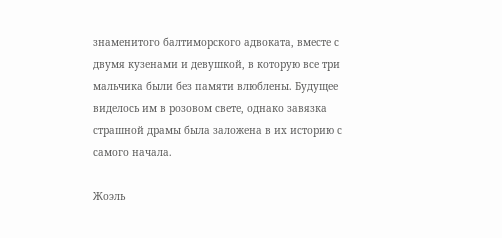знаменитого балтиморского адвоката, вместе с двумя кузенами и девушкой, в которую все три мальчика были без памяти влюблены. Будущее виделось им в розовом свете, однако завязка страшной драмы была заложена в их историю с самого начала.

Жоэль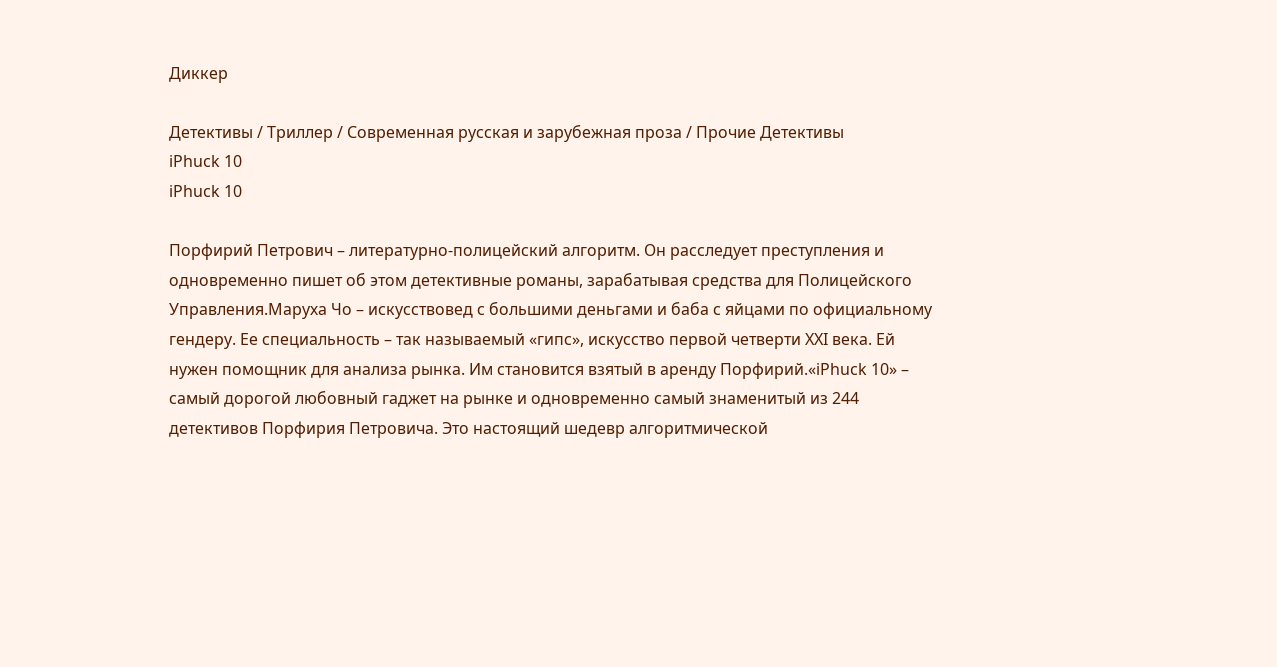Диккер

Детективы / Триллер / Современная русская и зарубежная проза / Прочие Детективы
iPhuck 10
iPhuck 10

Порфирий Петрович – литературно-полицейский алгоритм. Он расследует преступления и одновременно пишет об этом детективные романы, зарабатывая средства для Полицейского Управления.Маруха Чо – искусствовед с большими деньгами и баба с яйцами по официальному гендеру. Ее специальность – так называемый «гипс», искусство первой четверти XXI века. Ей нужен помощник для анализа рынка. Им становится взятый в аренду Порфирий.«iPhuck 10» – самый дорогой любовный гаджет на рынке и одновременно самый знаменитый из 244 детективов Порфирия Петровича. Это настоящий шедевр алгоритмической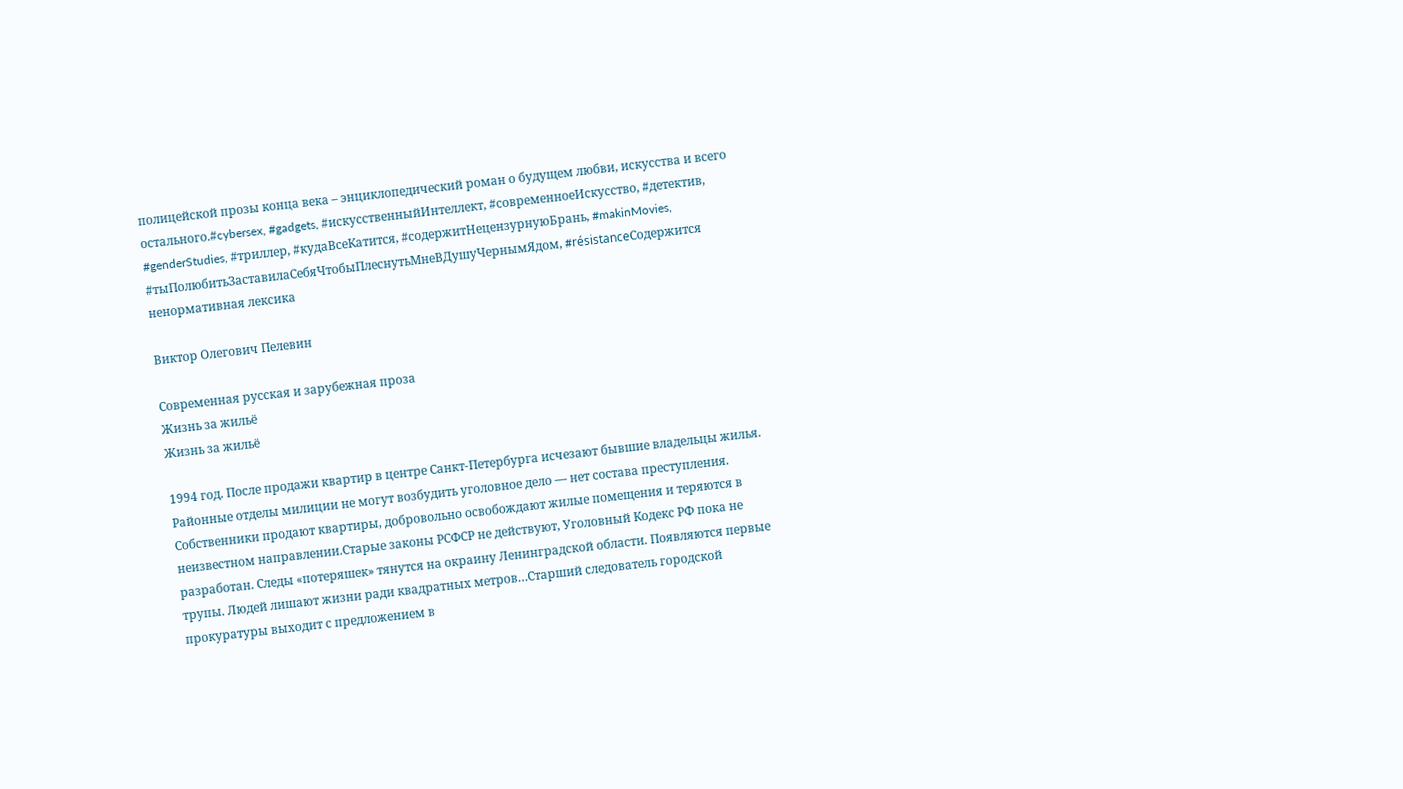полицейской прозы конца века – энциклопедический роман о будущем любви, искусства и всего остального.#cybersex, #gadgets, #искусственныйИнтеллект, #современноеИскусство, #детектив, #genderStudies, #триллер, #кудаВсеКатится, #содержитНецензурнуюБрань, #makinMovies, #тыПолюбитьЗаставилаСебяЧтобыПлеснутьМнеВДушуЧернымЯдом, #résistanceСодержится ненормативная лексика

Виктор Олегович Пелевин

Современная русская и зарубежная проза
Жизнь за жильё
Жизнь за жильё

1994 год. После продажи квартир в центре Санкт-Петербурга исчезают бывшие владельцы жилья. Районные отделы милиции не могут возбудить уголовное дело — нет состава преступления. Собственники продают квартиры, добровольно освобождают жилые помещения и теряются в неизвестном направлении.Старые законы РСФСР не действуют, Уголовный Кодекс РФ пока не разработан. Следы «потеряшек» тянутся на окраину Ленинградской области. Появляются первые трупы. Людей лишают жизни ради квадратных метров…Старший следователь городской прокуратуры выходит с предложением в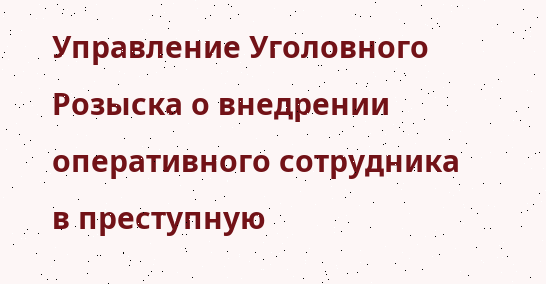Управление Уголовного Розыска о внедрении оперативного сотрудника в преступную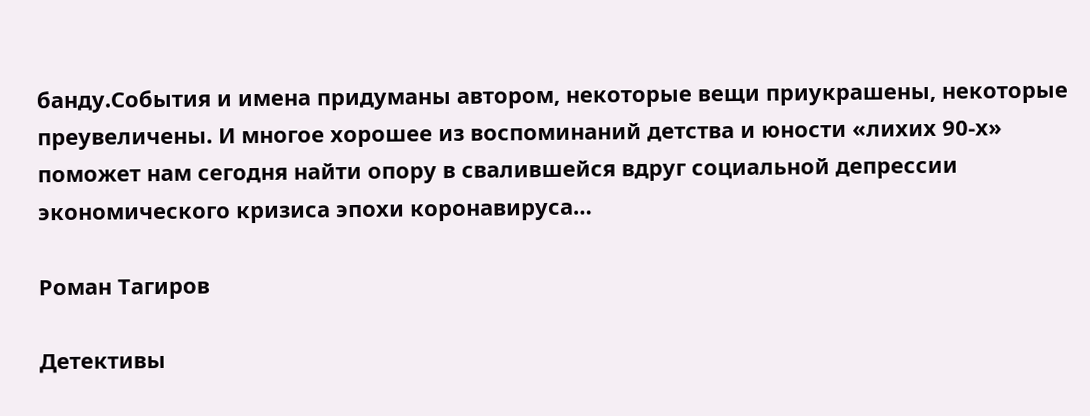банду.События и имена придуманы автором, некоторые вещи приукрашены, некоторые преувеличены. И многое хорошее из воспоминаний детства и юности «лихих 90-х» поможет нам сегодня найти опору в свалившейся вдруг социальной депрессии экономического кризиса эпохи коронавируса…

Роман Тагиров

Детективы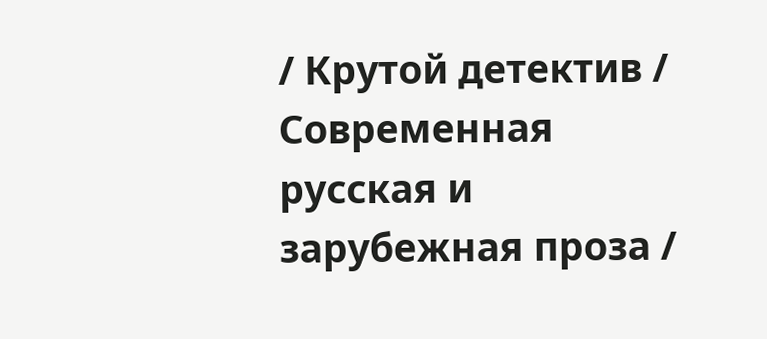/ Крутой детектив / Современная русская и зарубежная проза /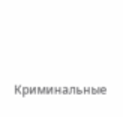Криминальные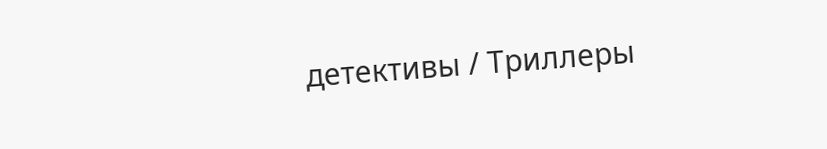детективы / Триллеры